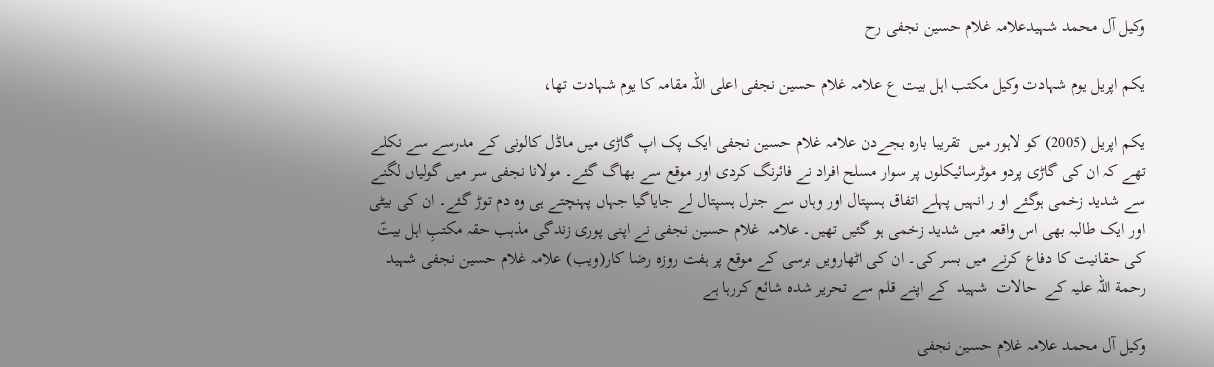وکیل آل محمد شہیدعلامہ غلام حسین نجفی رح

یکم اپریل یوم شہادت وکیل مکتب اہل بیت ع علامہ غلام حسین نجفی اعلی اللہ مقامہ کا یوم شہادت تھا،

یکم اپریل (2005) کو لاہور میں  تقریبا بارہ بجےدن علامہ غلام حسین نجفی ایک پک اپ گاڑی میں ماڈل کالونی کے مدرسے سے نکلے تھے کہ ان کی گاڑی پردو موٹرسائیکلوں پر سوار مسلح افراد نے فائرنگ کردی اور موقع سے بھاگ گئے۔ مولانا نجفی سر میں گولیاں لگنے سے شدید زخمی ہوگئے او ر انہیں پہلے اتفاق ہسپتال اور وہاں سے جنرل ہسپتال لے جایاگیا جہاں پہنچتے ہی وہ دم توڑ گئے۔ ان کی بیٹی اور ایک طالبہ بھی اس واقعہ میں شدید زخمی ہو گئیں تھیں۔ علامہ  غلام حسین نجفی نے اپنی پوری زندگی مذہب حقہ مکتبِ اہل بیتؑ کی حقانیت کا دفاع کرنے میں بسر کی۔ ان کی اٹھارویں برسی کے موقع پر ہفت روزہ رضا کار(ویب) علامہ غلام حسین نجفی شہید رحمة اللہ علیہ کے  حالات  شہید  کے اپنے قلم سے تحریر شدہ شائع کررہا ہے

وکیل آل محمد علامہ غلام حسین نجفی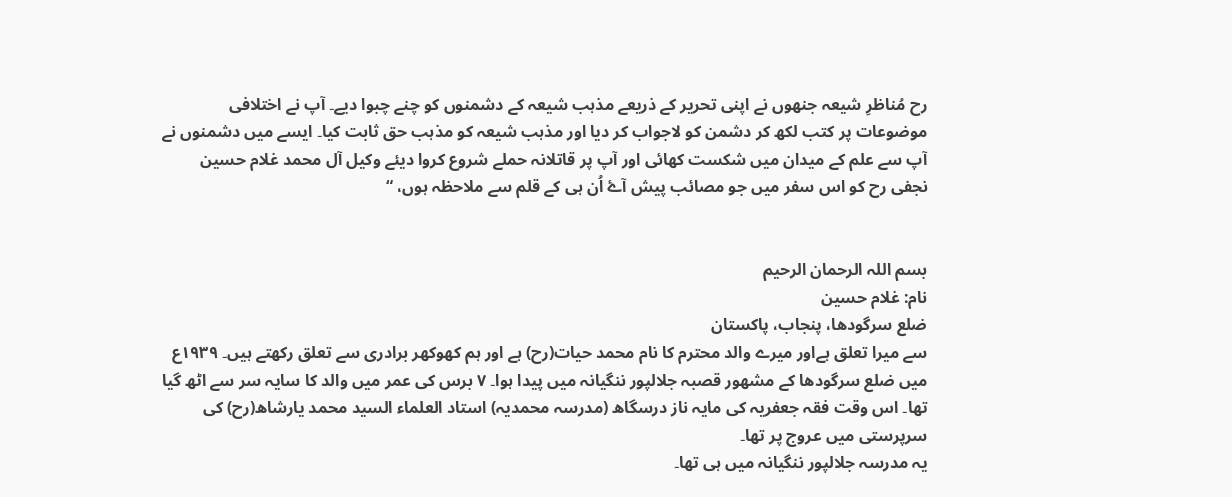رح مُناظرِ شیعہ جنھوں نے اپنی تحریر کے ذریعے مذہب شیعہ کے دشمنوں کو چنے چبوا دیے۔ آپ نے اختلافی موضوعات پر کتب لکھ کر دشمن کو لاجواب کر دیا اور مذہب شیعہ کو مذہب حق ثابت کیا۔ ایسے میں دشمنوں نے آپ سے علم کے میدان میں شکست کھائی اور آپ پر قاتلانہ حملے شروع کروا دیئے وکیل آل محمد غلام حسین نجفی رح کو اس سفر میں جو مصائب پیش آۓ اُن ہی کے قلم سے ملاحظہ ہوں، “


بسم اللہ الرحمان الرحیم
نام: غلام حسین
ضلع سرگودھا، پنجاب، پاکستان
سے میرا تعلق ہےاور میرے والد محترم کا نام محمد حیات(رح) ہے اور ہم کھوکھر برادری سے تعلق رکھتے ہیں۔ ١٩٣٩ع میں ضلع سرگودھا کے مشھور قصبہ جلالپور ننگیانہ میں پیدا ہوا۔ ٧ برس کی عمر میں والد کا سایہ سر سے اٹھ گیا تھا۔ اس وقت فقہ جعفریہ کی مایہ ناز درسگاھ (مدرسہ محمدیہ) استاد العلماء السید محمد یارشاھ(رح) کی سرپرستی میں عروج پر تھا۔
یہ مدرسہ جلالپور ننگیانہ میں ہی تھا۔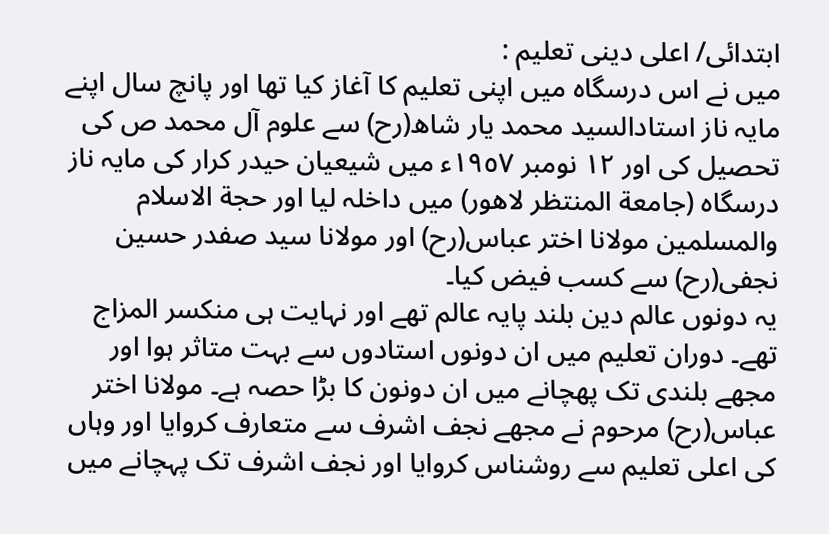ابتدائی/ اعلی دینی تعلیم :
میں نے اس درسگاہ میں اپنی تعلیم کا آغاز کیا تھا اور پانچ سال اپنے مایہ ناز استادالسید محمد یار شاھ(رح) سے علوم آل محمد ص کی تحصیل کی اور ١٢ نومبر ١٩٥٧ء میں شیعیان حیدر کرار کی مایہ ناز درسگاہ (جامعة المنتظر لاھور) میں داخلہ لیا اور حجة الاسلام والمسلمین مولانا اختر عباس(رح) اور مولانا سید صفدر حسین نجفی(رح) سے کسب فیض کیا۔
یہ دونوں عالم دین بلند پایہ عالم تھے اور نہایت ہی منکسر المزاج تھے۔ دوران تعلیم میں ان دونوں استادوں سے بہت متاثر ہوا اور مجھے بلندی تک پھچانے میں ان دونون کا بڑا حصہ ہے۔ مولانا اختر عباس(رح) مرحوم نے مجھے نجف اشرف سے متعارف کروایا اور وہاں کی اعلی تعلیم سے روشناس کروایا اور نجف اشرف تک پہچانے میں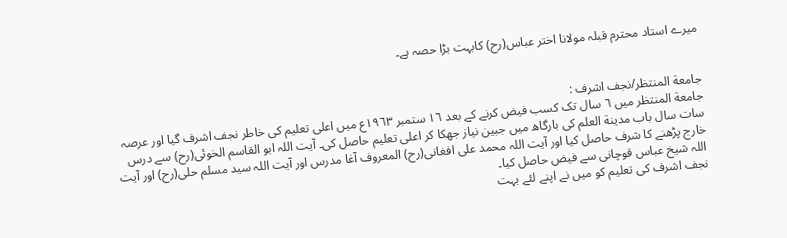میرے استاد محترم قبلہ مولانا اختر عباس(رح) کابہت بڑا حصہ ہے۔


جامعة المنتظر/نجف اشرف :
جامعة المنتظر میں ٦ سال تک کسب فیض کرنے کے بعد ١٦ ستمبر ١٩٦٣ع میں اعلی تعلیم کی خاطر نجف اشرف گیا اور عرصہ سات سال باب مدینة العلم کی بارگاھ میں جبین نیاز جھکا کر اعلی تعلیم حاصل کی۔ آیت اللہ ابو القاسم الخوئی(رح) سے درس خارج پڑھنے کا شرف حاصل کیا اور آیت اللہ محمد علی افغانی(رح) المعروف آغا مدرس اور آیت اللہ سید مسلم حلی(رح) اور آیت اللہ شیخ عباس قوچانی سے فیض حاصل کیا۔
نجف اشرف کی تعلیم کو میں نے اپنے لئے بہت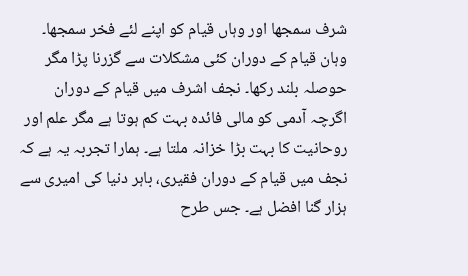شرف سمجھا اور وہاں قیام کو اپنے لئے فخر سمجھا۔ وہان قیام کے دوران کئی مشکلات سے گزرنا پڑا مگر حوصلہ بلند رکھا۔ نجف اشرف میں قیام کے دوران اگرچہ آدمی کو مالی فائدہ بہت کم ہوتا ہے مگر علم اور روحانیت کا بہت بڑا خزانہ ملتا ہے۔ ہمارا تجربہ یہ ہے کہ نجف میں قیام کے دوران فقیری، باہر دنیا کی امیری سے ہزار گنا افضل ہے۔ جس طرح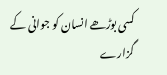کسی بوڑھے انسان کو جوانی کے گزارے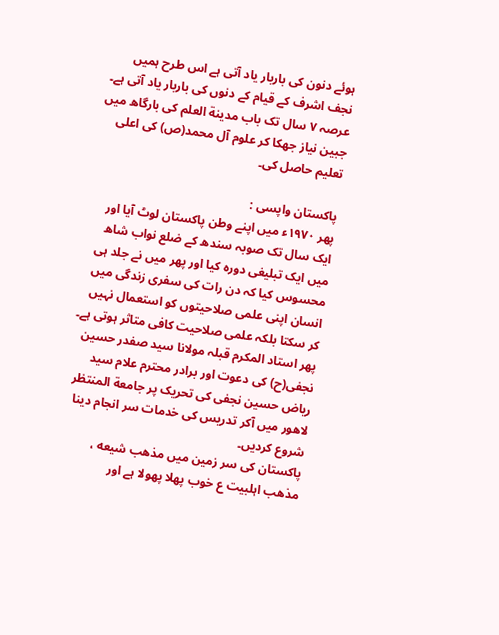ہوئے دنون کی باربار یاد آتی ہے اس طرح ہمیں نجف اشرف کے قیام کے دنوں کی باربار یاد آتی ہے۔
عرصہ ٧ سال تک باب مدینة العلم کی بارگاھ میں جبین نیاز جھکا کر علوم آل محمد(ص) کی اعلی تعلیم حاصل کی۔

پاکستان واپسی :
پھر ١٩٧٠ء میں اپنے وطن پاکستان لوٹ آیا اور ایک سال تک صوبہ سندھ کے ضلع نواب شاھ میں ایک تبلیغی دورہ کیا اور پھر میں نے جلد ہی محسوس کیا کہ دن رات کی سفری زندگی میں انسان اپنی علمی صلاحیتوں کو استعمال نہیں کر سکتا بلکہ علمی صلاحیت کافی متاثر ہوتی ہے۔ پھر استاد المکرم قبلہ مولانا سید صفدر حسین نجفی(ح) کی دعوت اور برادر محترم علام سید ریاض حسین نجفی کی تحریک پر جامعة المنتظر لاھور میں آکر تدریس کی خدمات سر انجام دینا شروع کردیں۔
پاکستان کی سر زمین میں مذھب شیعه ، مذھب اہلبیت ع خوب پھلا پھولا ہے اور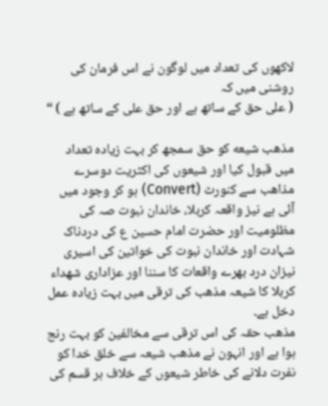لاکھوں کی تعداد میں لوگون نے اس فرمان کی روشنی میں کہ
( علی حق کے ساتھ ہے اور حق علی کے ساتھ ہے ) “

مذھب شیعه کو حق سمجھ کر بہت زیادہ تعداد میں قبول کیا اور شیعوں کی اکثریت دوسرے مذاھب سے کنورٹ (Convert) ہو کر وجود میں آئی ہے نیز واقعہ کربلا، خاندان نبوت صہ کی مظلومیت اور حضرت امام حسین ع کی دردناک شہادت اور خاندان نبوت کی خواتین کی اسیری نیزان درد بھرے واقعات کا سننا اور عزاداری شھداء کربلا کا شیعہ مذھب کی ترقی میں بہت زیادہ عمل دخل ہے۔
مذھب حقہ کی اس ترقی سے مخالفین کو بہت رنج ہوا ہے اور انہون نے مذھب شیعہ سے خلق خدا کو نفرت دلانے کی خاطر شیعوں کے خلاف ہر قسم کی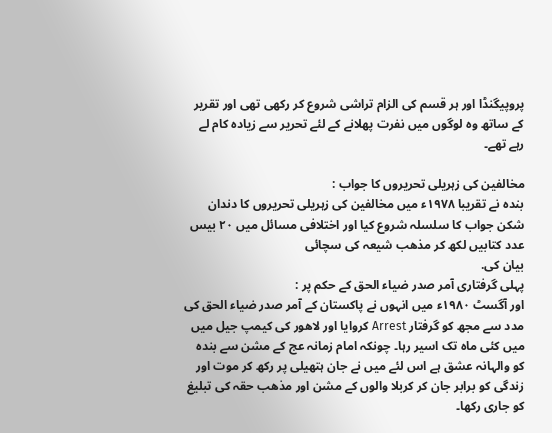پروپیگنڈا اور ہر قسم کی الزام تراشی شروع کر رکھی تھی اور تقریر کے ساتھ وہ لوگوں میں نفرت پھلانے کے لئے تحریر سے زیادہ کام لے رہے تھے۔

مخالفین کی زہریلی تحریروں کا جواب :
بندہ نے تقریبا ١٩٧٨ء میں مخالفین کی زہریلی تحریروں کا دندان شکن جواب کا سلسلہ شروع کیا اور اختلافی مسائل میں ٢٠ بیس عدد کتابیں لکھ کر مذھب شیعہ کی سچائی
بیان کی.
پہلی گرفتاری آمر صدر ضیاء الحق کے حکم پر :
اور آگسٹ ١٩٨٠ء میں انہوں نے پاکستان کے آمر صدر ضیاء الحق کی مدد سے مجھ کو گرفتار Arrest کروایا اور لاھور کی کیمپ جیل میں میں کئی ماہ تک اسیر رہا۔ چونکہ امام زمانہ عج کے مشن سے بندہ کو والہانہ عشق ہے اس لئے میں نے جان ہتھيلی پر رکھ کر موت اور زندگی کو برابر جان کر کربلا والوں کے مشن اور مذھب حقہ کی تبلیغ کو جاری رکھا۔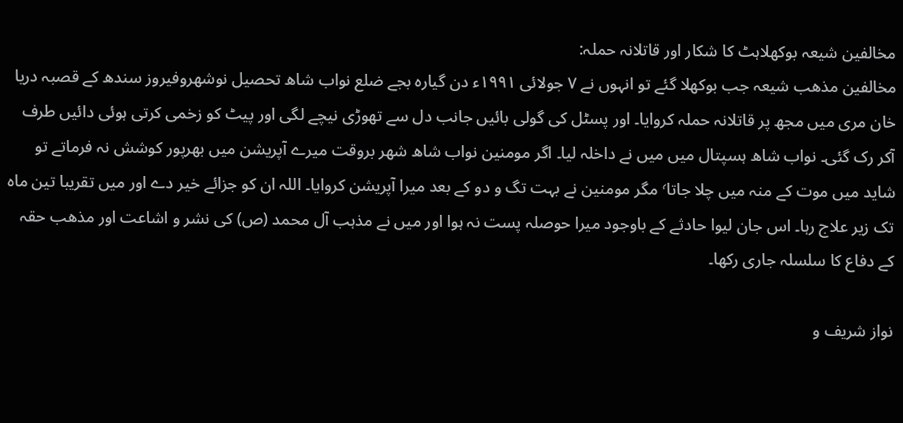مخالفین شیعہ بوکھلاہٹ کا شکار اور قاتلانہ حملہ:
مخالفین مذھب شیعہ جب بوکھلا گئے تو انہوں نے ٧ جولائی ١٩٩١ء دن گیارہ بجے ضلع نواب شاھ تحصیل نوشھروفیروز سندھ کے قصبہ دریا خان مری میں مجھ پر قاتلانہ حملہ کروایا۔ اور پسٹل کی گولی بائیں جانب دل سے تھوڑی نیچے لگی اور پیٹ کو زخمی کرتی ہوئی دائیں طرف آکر رک گئی۔ نواب شاھ ہسپتال میں میں نے داخلہ لیا۔ اگر مومنین نواب شاھ شھر بروقت میرے آپریشن میں بھرپور کوشش نہ فرماتے تو شاید میں موت کے منہ میں چلا جاتا٬ مگر مومنین نے بہت تگ و دو کے بعد میرا آپریشن کروایا۔ اللہ ان کو جزائے خیر دے اور میں تقریبا تین ماہ تک زیر علاج رہا۔ اس جان لیوا حادثے کے باوجود میرا حوصلہ پست نہ ہوا اور میں نے مذہب آل محمد (ص) کی نشر و اشاعت اور مذھب حقہ کے دفاع کا سلسلہ جاری رکھا۔

نواز شریف و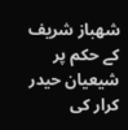شھباز شریف کے حکم پر شیعیان حیدر کرار کی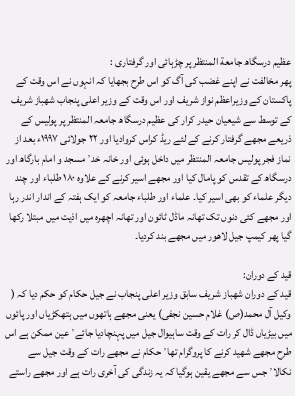عظیم درسگاھ جامعة المنتظر پر چڑہائی اور گرفتاری :
پھر مخالفت نے اپنے غضب کی آگ کو اس طرح بجھایا کہ انہوں نے اس وقت کے پاکستان کے وزیراعظم نواز شریف اور اس وقت کے وزیر اعلی پنجاب شھباز شریف کے توسط سے شیعیان حیدر کرار کی عظیم درسگاھ جامعہ المنتظر پر پولیس کے ذریعے مجھے گرفتار کرنے کے لئے ریڈ کراس کروادیا اور ٢٢ جولائی ١٩٩٧ء بعد از نماز فجر پولیس جامعہ المنتظر میں داخل ہوئی اور خانہ خد٬ مسجد و امام بارگاھ اور درسگاھ کے تقدس کو پامال کیا اور مجھے اسیر کرنے کے علاوہ ١٨٠ طلباء اور چند دیگر علماء کو بھی اسیر کیا۔ علماء اور طلباء جامعہ کو ایک ہفتہ کے اندار اندر رہا اور مجھے کئی دنوں تک تھانہ ماڈل ٹائون اور تھانہ اچھرہ میں اذیت میں مبتلا رکھا گیا پھر کیمپ جیل لاھور میں مجھے بند کردیا۔

قید کے دوران:
قید کے دوران شھباز شریف سابق وزیر اعلی پنجاب نے جیل حکام کو حکم دیا کہ ( وکیل آل محمد(ص) غلام حسین نجفی) یعنی مجھے ہاتھوں میں ہتھکڑیاں اور پائوں میں بیڑیاں ڈال کر رات کے وقت ساہیوال جیل میں پہنچادیا جائے٬ عین ممکن ہے اس طرح مجھے شھید کرنے کا پروگرام تھا٬ حکام نے مجھے رات کے وقت جیل سے نکالا٬ جس سے مجھے یقین ہوگیا کہ یہ زندگی کی آخری رات ہے اور مجھے راستے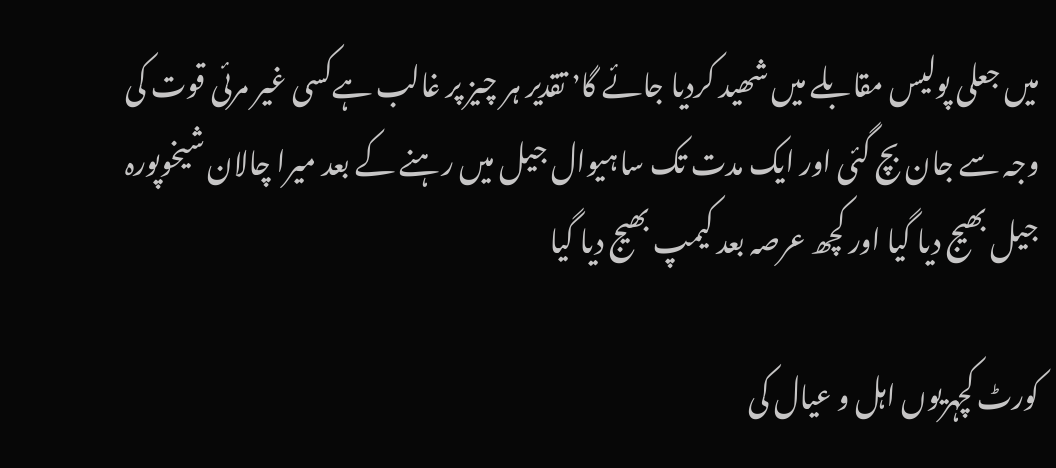میں جعلی پولیس مقابلے میں شھید کردیا جائے گا٬ تقدیر ہر چیز پر غالب ہےکسی غیر مرئی قوت کی وجہ سے جان بچ گئی اور ایک مدت تک ساہیوال جیل میں رہنے کے بعد میرا چالان شیخوپورہ جیل بھیج دیا گیا اور کچھ عرصہ بعد کیمپ بھیج دیا گیا

کورٹ کچہریوں اہل و عیال کی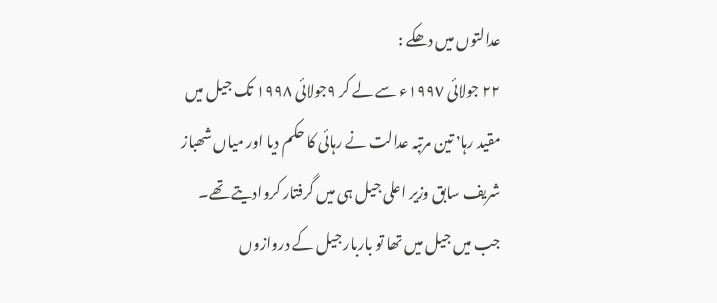عدالتوں میں دھکے :
٢٢ جولائی ١٩٩٧ء سے لے کر ٩جولائی ١٩٩٨ تک جیل میں مقید رہا٬ تین مرتبہ عدالت نے رہائی کا حکم دیا اور میاں شھباز شریف سابق وزیر اعلی جیل ہی میں گرفتار کروادیتے تھے۔ جب میں جیل میں تھا تو باربار جیل کے دروازوں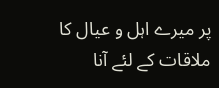پر میرے اہل و عیال کا ملاقات کے لئے آنا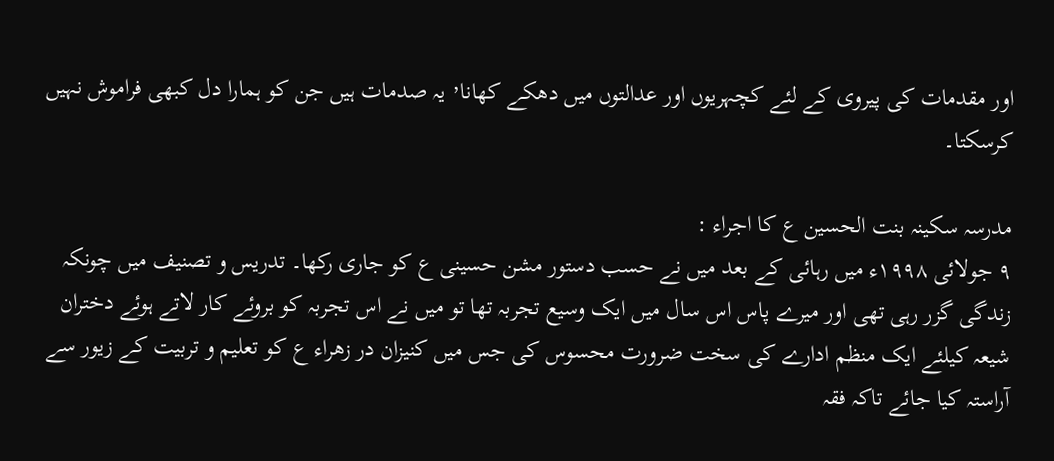اور مقدمات کی پیروی کے لئے کچہریوں اور عدالتوں میں دھکے کھانا٬ یہ صدمات ہیں جن کو ہمارا دل کبھی فراموش نہیں کرسکتا۔

مدرسہ سکینہ بنت الحسین ع کا اجراء :
٩ جولائی ١٩٩٨ء میں رہائی کے بعد میں نے حسب دستور مشن حسینی ع کو جاری رکھا۔ تدریس و تصنیف میں چونکہ زندگی گزر رہی تھی اور میرے پاس اس سال میں ایک وسیع تجربہ تھا تو میں نے اس تجربہ کو بروئے کار لاتے ہوئے دختران شیعہ کیلئے ایک منظم ادارے کی سخت ضرورت محسوس کی جس میں کنیزان در زھراء ع کو تعلیم و تربیت کے زیور سے آراستہ کیا جائے تاکہ فقہ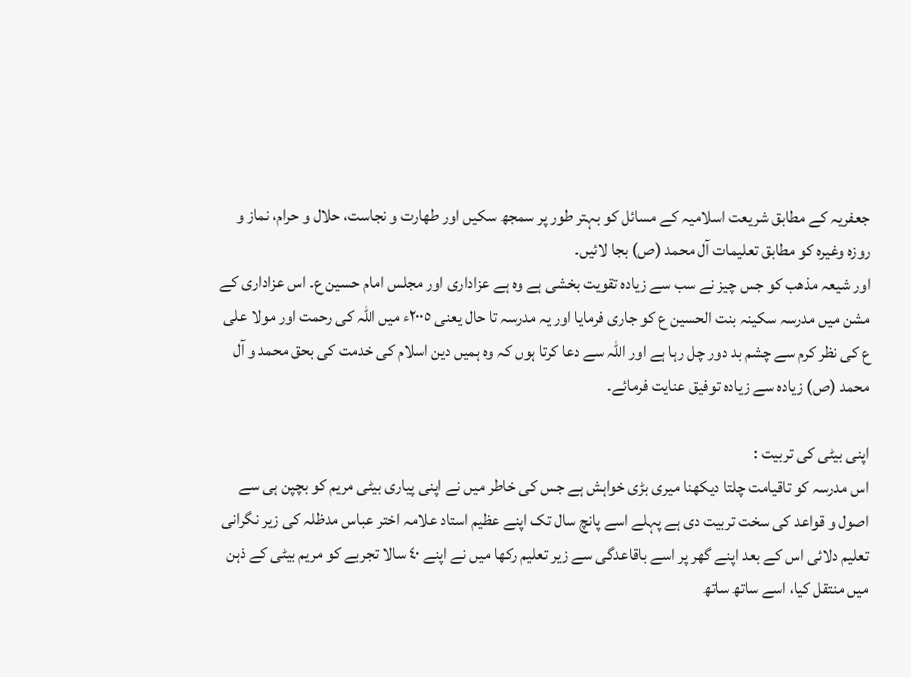جعفریہ کے مطابق شریعت اسلامیہ کے مسائل کو بہتر طور پر سمجھ سکیں اور طھارت و نجاست، حلال و حرام، نماز و روزہ وغیرہ کو مطابق تعلیمات آل محمد (ص) بجا لائیں۔
اور شیعہ مذھب کو جس چیز نے سب سے زیادہ تقویت بخشی ہے وہ ہے عزاداری اور مجلس امام حسین ع۔ اس عزاداری کے مشن میں مدرسہ سکینہ بنت الحسین ع کو جاری فرمایا اور یہ مدرسہ تا حال یعنی ٢٠٠٥ء میں اللہ کی رحمت اور مولا علی ع کی نظر کرم سے چشم بد دور چل رہا ہے اور اللہ سے دعا کرتا ہوں کہ وہ ہمیں دین اسلام کی خدمت کی بحق محمد و آل محمد (ص) زیادہ سے زیادہ توفیق عنایت فرمائے۔

اپنی بیٹی کی تربیت :
اس مدرسہ کو تاقیامت چلتا دیکھنا میری بڑی خواہش ہے جس کی خاطر میں نے اپنی پیاری بیٹی مریم کو بچپن ہی سے اصول و قواعد کی سخت تربیت دی ہے پہلے اسے پانچ سال تک اپنے عظیم استاد علامہ اختر عباس مدظلہ کی زیر نگرانی تعلیم دلائی اس کے بعد اپنے گھر پر اسے باقاعدگی سے زیر تعلیم رکھا میں نے اپنے ٤٠ سالا تجربے کو مریم بیٹی کے ذہن میں منتقل کیا، اسے ساتھ ساتھ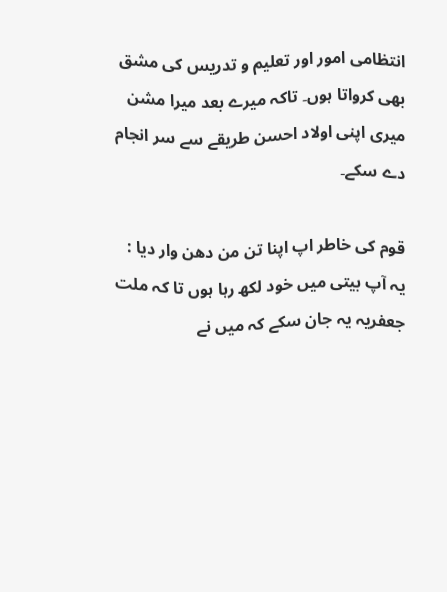انتظامی امور اور تعلیم و تدریس کی مشق بھی کرواتا ہوں۔ تاکہ میرے بعد میرا مشن میری اپنی اولاد احسن طریقے سے سر انجام دے سکے۔

قوم کی خاطر اپ اپنا تن من دھن وار دیا :
یہ آپ بیتی میں خود لکھ رہا ہوں تا کہ ملت جعفریہ یہ جان سکے کہ میں نے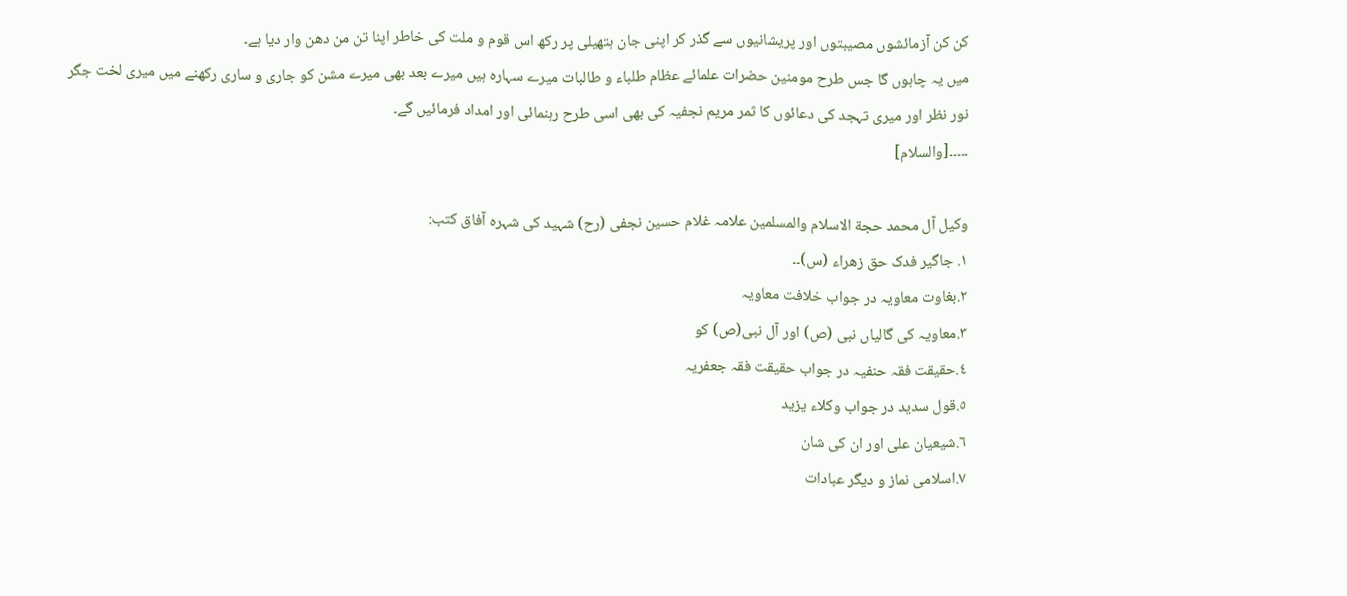کن کن آزمائشوں مصیبتوں اور پریشانیوں سے گذر کر اپنی جان ہتھیلی پر رکھ اس قوم و ملت کی خاطر اپنا تن من دھن وار دیا ہے۔
میں یہ چاہوں گا جس طرح مومنین حضرات علمائے عظام طلباء و طالبات میرے سہارہ ہیں میرے بعد بھی میرے مشن کو جاری و ساری رکھنے میں میری لخت جگر نور نظر اور میری تہجد کی دعائوں کا ثمر مریم نجفیہ کی بھی اسی طرح رہنمائی اور امداد فرمائیں گے۔
۔۔۔۔۔[والسلام]

وکیل آل محمد حجة الاسلام والمسلمین علامہ غلام حسین نجفی (رح) شہید کی شہرہ آفاق کتب:
١. جاگیر فدک حق زھراء (س)۔۔
٢.بغاوت معاویہ در جواب خلافت معاویہ
٣.معاویہ کی گالیاں نبی (ص) اور آل نبی(ص) کو
٤.حقیقت فقہ حنفیہ در جواب حقیقت فقہ جعفریہ
٥.قول سدید در جواب وکلاء یزید
٦.شیعیان علی اور ان کی شان
٧.اسلامی نماز و دیگر عبادات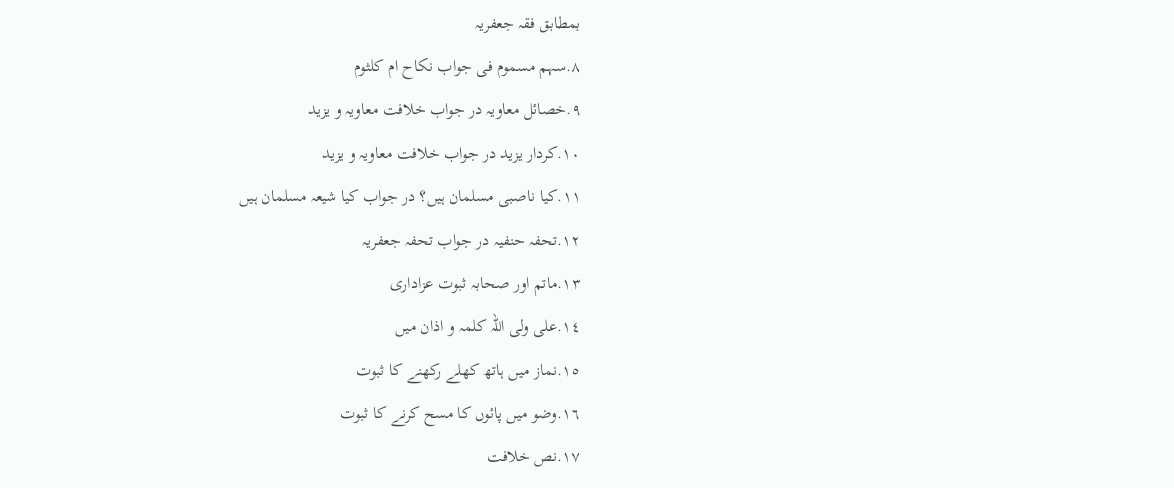بمطابق فقہ جعفریہ
٨.سہم مسموم فی جواب نکاح ام کلثوم
٩.خصائل معاویہ در جواب خلافت معاویہ و یزید
١٠.کردار یزید در جواب خلافت معاویہ و یزید
١١.کیا ناصبی مسلمان ہیں؟ در جواب کیا شیعہ مسلمان ہیں
١٢.تحفہ حنفیہ در جواب تحفہ جعفریہ
١٣.ماتم اور صحابہ ثبوت عزاداری
١٤.علی ولی اللہ کلمہ و اذان میں
١٥.نماز میں ہاتھ کھلے رکھنے کا ثبوت
١٦.وضو میں پائوں کا مسح کرنے کا ثبوت
١٧.نص خلافت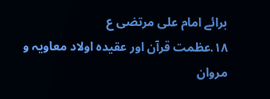برائے امام علی مرتضی ع
١٨.عظمت قرآن اور عقیدہ اولاد معاویہ و مروان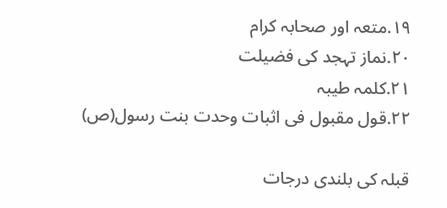١٩.متعہ اور صحابہ کرام
٢٠.نماز تہجد کی فضیلت
٢١.کلمہ طیبہ
۲۲.قول مقبول فی اثبات وحدت بنت رسول(ص)

قبلہ کی بلندی درجات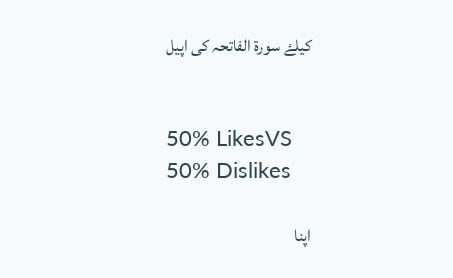کیلۓ سورة الفاتحہ کی اپیل


50% LikesVS
50% Dislikes

اپنا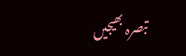تبصرہ بھیجیں